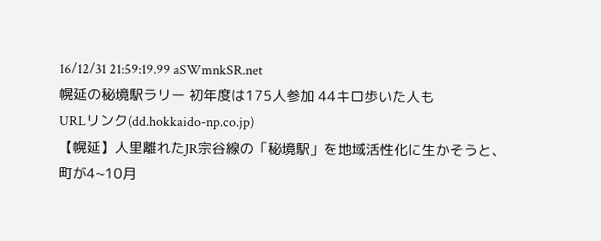16/12/31 21:59:19.99 aSWmnkSR.net
幌延の秘境駅ラリー 初年度は175人参加 44キロ歩いた人も
URLリンク(dd.hokkaido-np.co.jp)
【幌延】人里離れたJR宗谷線の「秘境駅」を地域活性化に生かそうと、
町が4~10月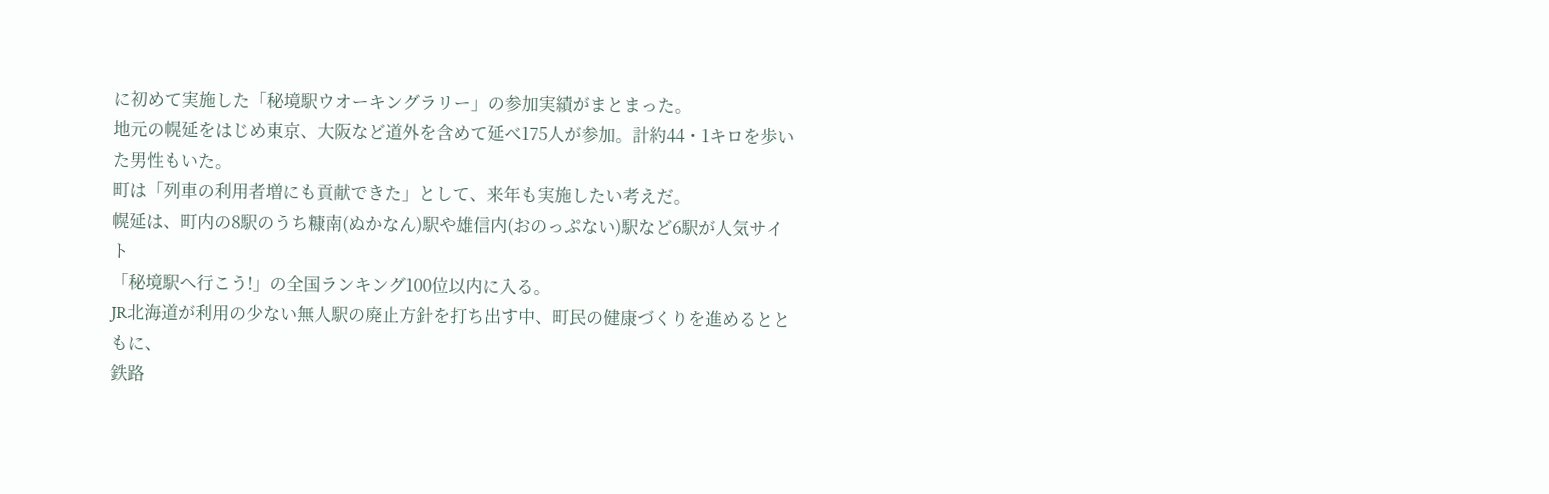に初めて実施した「秘境駅ウオーキングラリー」の参加実績がまとまった。
地元の幌延をはじめ東京、大阪など道外を含めて延べ175人が参加。計約44・1キロを歩いた男性もいた。
町は「列車の利用者増にも貢献できた」として、来年も実施したい考えだ。
幌延は、町内の8駅のうち糠南(ぬかなん)駅や雄信内(おのっぷない)駅など6駅が人気サイト
「秘境駅へ行こう!」の全国ランキング100位以内に入る。
JR北海道が利用の少ない無人駅の廃止方針を打ち出す中、町民の健康づくりを進めるとともに、
鉄路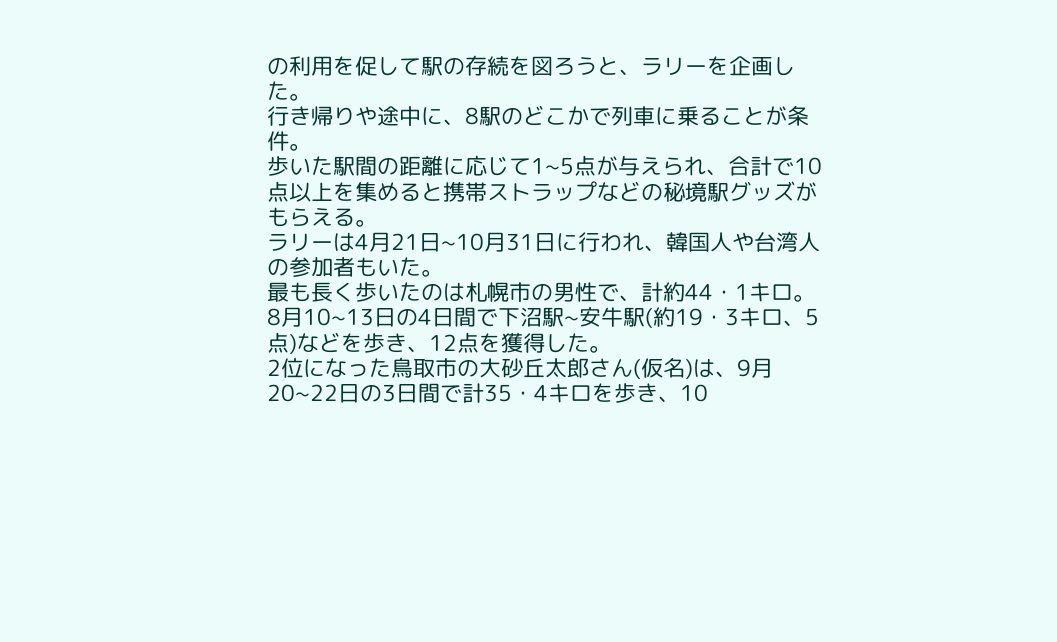の利用を促して駅の存続を図ろうと、ラリーを企画した。
行き帰りや途中に、8駅のどこかで列車に乗ることが条件。
歩いた駅間の距離に応じて1~5点が与えられ、合計で10点以上を集めると携帯ストラップなどの秘境駅グッズがもらえる。
ラリーは4月21日~10月31日に行われ、韓国人や台湾人の参加者もいた。
最も長く歩いたのは札幌市の男性で、計約44・1キロ。
8月10~13日の4日間で下沼駅~安牛駅(約19・3キロ、5点)などを歩き、12点を獲得した。
2位になった鳥取市の大砂丘太郎さん(仮名)は、9月20~22日の3日間で計35・4キロを歩き、10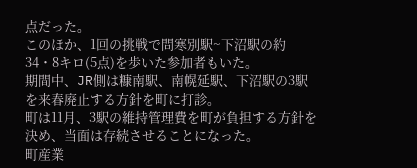点だった。
このほか、1回の挑戦で問寒別駅~下沼駅の約34・8キロ(5点)を歩いた参加者もいた。
期間中、JR側は糠南駅、南幌延駅、下沼駅の3駅を来春廃止する方針を町に打診。
町は11月、3駅の維持管理費を町が負担する方針を決め、当面は存続させることになった。
町産業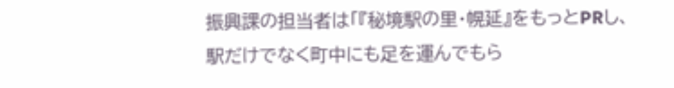振興課の担当者は「『秘境駅の里・幌延』をもっとPRし、
駅だけでなく町中にも足を運んでもら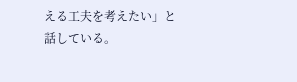える工夫を考えたい」と話している。